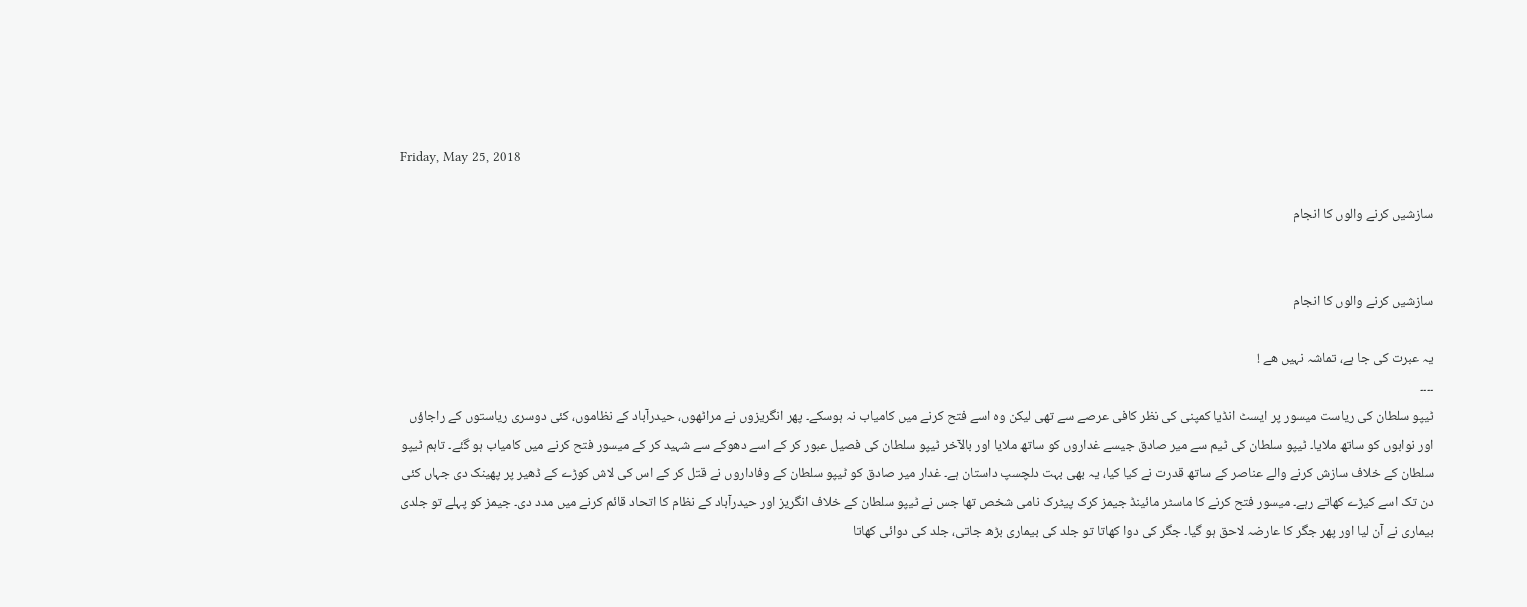Friday, May 25, 2018

سازشیں کرنے والوں کا انجام


سازشیں کرنے والوں کا انجام

یہ عبرت کی جا ہے، تماشہ نہیں ھے !
۔۔۔۔
ٹیپو سلطان کی ریاست میسور پر ایسٹ انڈیا کمپنی کی نظر کافی عرصے سے تھی لیکن وہ اسے فتح کرنے میں کامیاب نہ ہوسکے۔ پھر انگریزوں نے مراٹھوں، حیدرآباد کے نظاموں، کئی دوسری ریاستوں کے راجاؤں اور نوابوں کو ساتھ ملایا۔ ٹیپو سلطان کی ٹیم سے میر صادق جیسے غداروں کو ساتھ ملایا اور بالآخر ٹیپو سلطان کی فصیل عبور کر کے اسے دھوکے سے شہید کر کے میسور فتح کرنے میں کامیاب ہو گئے۔ تاہم ٹیپو سلطان کے خلاف سازش کرنے والے عناصر کے ساتھ قدرت نے کیا کیا، یہ بھی بہت دلچسپ داستان ہے۔ غدار میر صادق کو ٹیپو سلطان کے وفاداروں نے قتل کر کے اس کی لاش کوڑے کے ڈھیر پر پھینک دی جہاں کئی دن تک اسے کیڑے کھاتے رہے۔ میسور فتح کرنے کا ماسٹر مائینڈ جیمز کرک پیٹرک نامی شخص تھا جس نے ٹیپو سلطان کے خلاف انگریز اور حیدرآباد کے نظام کا اتحاد قائم کرنے میں مدد دی۔ جیمز کو پہلے تو جلدی بیماری نے آن لیا اور پھر جگر کا عارضہ لاحق ہو گیا۔ جگر کی دوا کھاتا تو جلد کی بیماری بڑھ جاتی، جلد کی دوائی کھاتا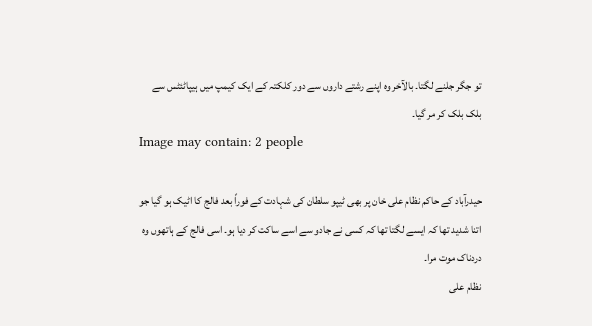تو جگر جلنے لگتا۔ بالآخر وہ اپنے رشتے داروں سے دور کلکتہ کے ایک کیمپ میں ہیپاٹئٹس سے بلک بلک کر مر گیا۔
Image may contain: 2 people

حیدرآباد کے حاکم نظام علی خان پر بھی ٹیپو سلطان کی شہادت کے فوراً بعد فالج کا اٹیک ہو گیا جو اتنا شدید تھا کہ ایسے لگتا تھا کہ کسی نے جادو سے اسے ساکت کر دیا ہو۔ اسی فالج کے ہاتھوں وہ دردناک موت مرا۔
نظام علی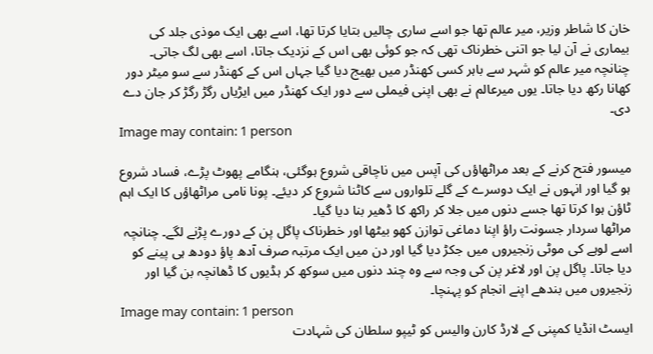خان کا شاطر وزیر، میر عالم تھا جو اسے ساری چالیں بتایا کرتا تھا، اسے بھی ایک موذی جلد کی بیماری نے آن لیا جو اتنی خطرناک تھی کہ جو کوئی بھی اس کے نزدیک جاتا، اسے بھی لگ جاتی۔
چنانچہ میر عالم کو شہر سے باہر کسی کھنڈر میں بھیج دیا گیا جہاں اس کے کھنڈر سے سو میٹر دور کھانا رکھ دیا جاتا۔ یوں میرعالم نے بھی اپنی فیملی سے دور ایک کھنڈر میں ایڑیاں رگڑ رگڑ کر جان دے دی۔
Image may contain: 1 person

میسور فتح کرنے کے بعد مراٹھاؤں کی آپس میں ناچاقی شروع ہوگئی، ہنگامے پھوٹ پڑے، فساد شروع ہو گیا اور انہوں نے ایک دوسرے کے گلے تلواروں سے کاٹنا شروع کر دیئے۔ پونا نامی مراٹھاؤں کا ایک اہم ٹاؤن ہوا کرتا تھا جسے دنوں میں جلا کر راکھ کا ڈھیر بنا دیا گیا۔
مراٹھا سردار جسونت راؤ اپنا دماغی توازن کھو بیٹھا اور خطرناک پاگل پن کے دورے پڑنے لگے۔ چنانچہ اسے لوہے کی موٹی زنجیروں میں جکڑ دیا گیا اور دن میں ایک مرتبہ صرف آدھ پاؤ دودھ ہی پینے کو دیا جاتا۔ پاگل پن اور لاغر پن کی وجہ سے وہ چند دنوں میں سوکھ کر ہڈیوں کا ڈھانچہ بن گیا اور زنجیروں میں بندھے اپنے انجام کو پہنچا۔
Image may contain: 1 person
ایسٹ انڈیا کمپنی کے لارڈ کارن والیس کو ٹیپو سلطان کی شہادت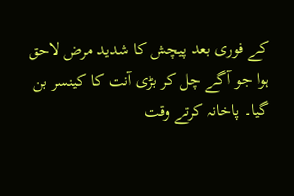کے فوری بعد پیچش کا شدید مرض لاحق ہوا جو آگے چل کر بڑی آنت کا کینسر بن گیا۔ پاخانہ کرتے وقت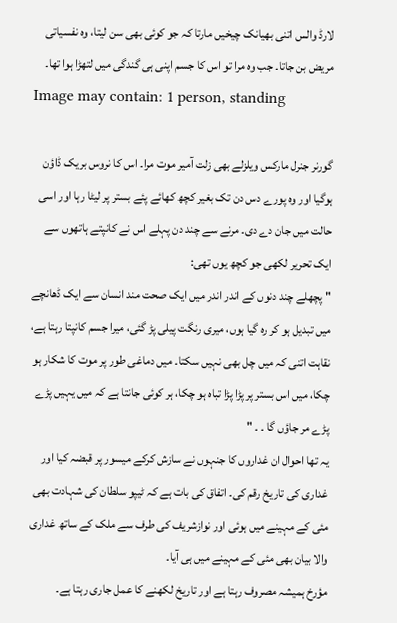لارڈ والس اتنی بھیانک چیخیں مارتا کہ جو کوئی بھی سن لیتا، وہ نفسیاتی مریض بن جاتا۔ جب وہ مرا تو اس کا جسم اپنی ہی گندگی میں لتھڑا ہوا تھا۔
Image may contain: 1 person, standing

گورنر جنرل مارکس ویلزلے بھی زلت آمیر موت مرا۔ اس کا نروس بریک ڈاؤن ہوگیا اور وہ پورے دس دن تک بغیر کچھ کھائے پئے بستر پر لیٹا رہا اور اسی حالت میں جان دے دی۔ مرنے سے چند دن پہلے اس نے کانپتے ہاتھوں سے ایک تحریر لکھی جو کچھ یوں تھی:
" پچھلے چند دنوں کے اندر اندر میں ایک صحت مند انسان سے ایک ڈھانچے میں تبدیل ہو کر رہ گیا ہوں، میری رنگت پیلی پڑ گئی، میرا جسم کانپتا رہتا ہے، نقاہت اتنی کہ میں چل بھی نہیں سکتا۔ میں دماغی طور پر موت کا شکار ہو چکا، میں اس بستر پر پڑا پڑا تباہ ہو چکا، ہر کوئی جانتا ہے کہ میں یہیں پڑے پڑے مر جاؤں گا ۔ ۔ "
یہ تھا احوال ان غداروں کا جنہوں نے سازش کرکے میسور پر قبضہ کیا اور غداری کی تاریخ رقم کی۔ اتفاق کی بات ہے کہ ٹیپو سلطان کی شہادت بھی مئی کے مہینے میں ہوئی اور نوازشریف کی طرف سے ملک کے ساتھ غداری والا بیان بھی مئی کے مہینے میں ہی آیا۔
مؤرخ ہمیشہ مصروف رہتا ہے اور تاریخ لکھنے کا عمل جاری رہتا ہے۔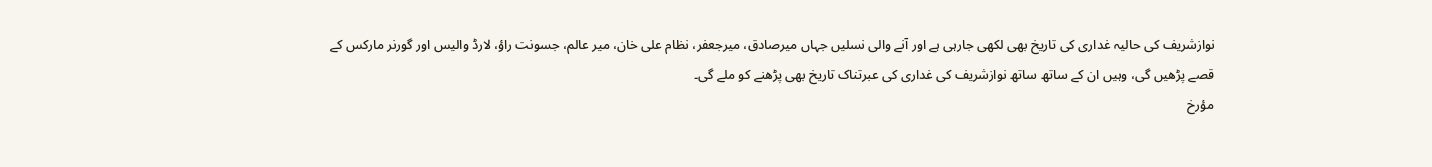نوازشریف کی حالیہ غداری کی تاریخ بھی لکھی جارہی ہے اور آنے والی نسلیں جہاں میرصادق، میرجعفر، نظام علی خان، میر عالم، جسونت راؤ، لارڈ والیس اور گورنر مارکس کے قصے پڑھیں گی، وہیں ان کے ساتھ ساتھ نوازشریف کی غداری کی عبرتناک تاریخ بھی پڑھنے کو ملے گی۔
مؤرخ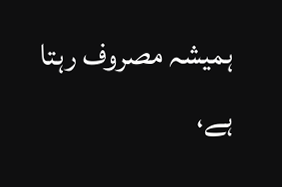ہمیشہ مصروف رہتا ہے،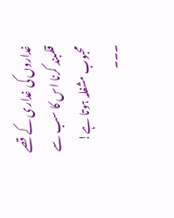غداروں کی غداری کے قصے قلمبند کرنا اس کا سب سے محبوب مشغلہ ہوتا ہے!
۔۔۔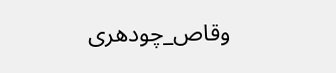وقاص_چودھری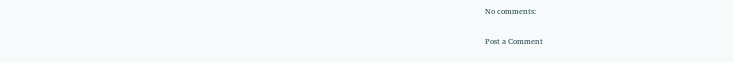No comments:

Post a Comment